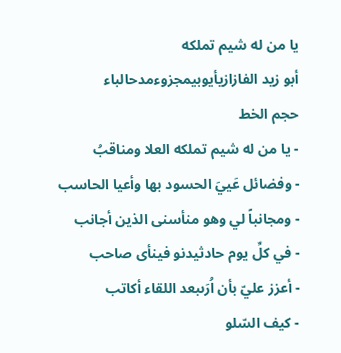يا من له شيم تملكه
أبو زيد الفازازيأيوبيمجزوءمدحالباء
حجم الخط
- يا من له شيم تملكه العلا ومناقبُ
- وفضائل عَييَ الحسود بها وأعيا الحاسب
- ومجانباً لي وهو منأسنى الذين أجانب
- في كلِّ يوم حادثيدنو فينأى صاحب
- أعزز عليّ بأن اُرَىبعد اللقاء أكاتب
- كيف السّلو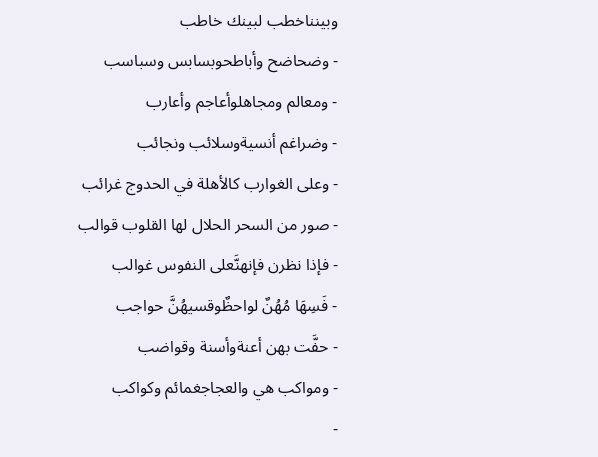وبينناخطب لبينك خاطب
- وضحاضح وأباطحوبسابس وسباسب
- ومعالم ومجاهلوأعاجم وأعارب
- وضراغم أنسيةوسلائب ونجائب
- وعلى الغوارب كالأهلة في الحدوج غرائب
- صور من السحر الحلال لها القلوب قوالب
- فإذا نظرن فإنهنَّعلى النفوس غوالب
- فَسِهَا مُهُنٌ لواحظٌوقسيهُنَّ حواجب
- حفَّت بهن أعنةوأسنة وقواضب
- ومواكب هي والعجاجغمائم وكواكب
-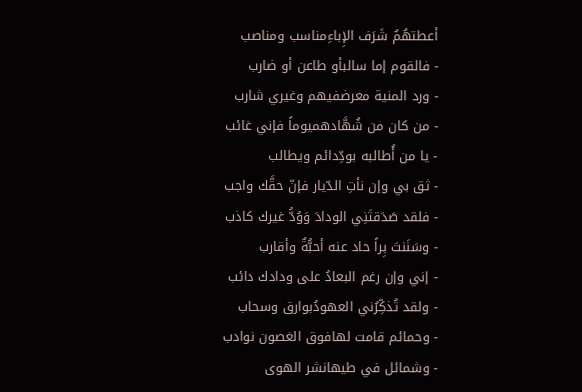أعطتهُمُ شَرَف الإِباءِمناسب ومناصب
- فالقوم إما سالبأو طاعن أو ضارب
- ورد المنية معرضفيهم وغيري شارب
- من كان من شُهَّادهميوماً فإني غائب
- يا من أُطالبه بودِّدائم ويطالب
- ثق بي وإن نأتِ الدّيار فإنّ حقَّك واجب
- فلقد صَدَقتَنِي الودادَ وَوُدُّ غيرك كاذب
- وسَنَنتَ بِراً حاد عنه أحبُّةٌ وأقارب
- إني وإن رغم البعادُ على ودادك دائب
- ولقد تُذكِّرُني العهودُبوارق وسحاب
- وحمائم قامت لهافوق الغصون نوادب
- وشمائل في طيهانشر الهوى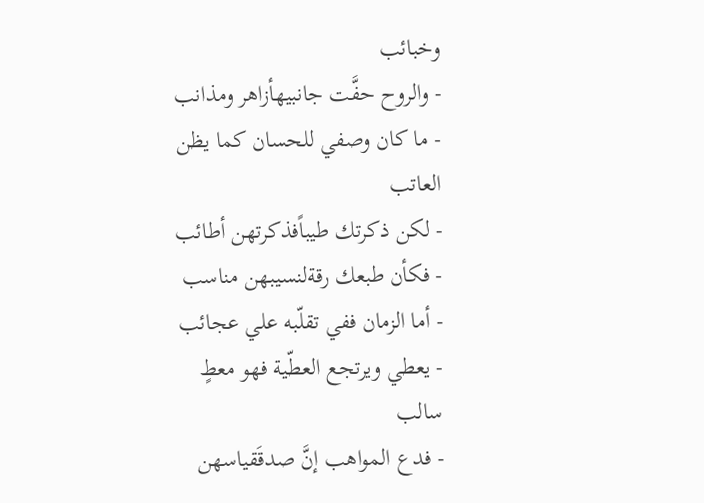وخبائب
- والروح حفَّت جانبيهأزاهر ومذانب
- ما كان وصفي للحسان كما يظن العاتب
- لكن ذكرتك طيباًفذكرتهن أطائب
- فكأن طبعك رقةلنسيبهن مناسب
- أما الزمان ففي تقلّبه علي عجائب
- يعطي ويرتجع العطّية فهو معطٍ سالب
- فدع المواهب إنَّ صدقَقياسهن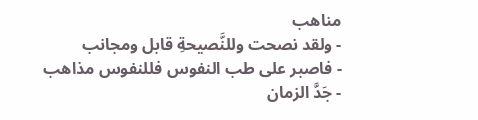مناهب
- ولقد نصحت وللنَّصيحةِ قابل ومجانب
- فاصبر على طب النفوس فللنفوس مذاهب
- جَدَّ الزمان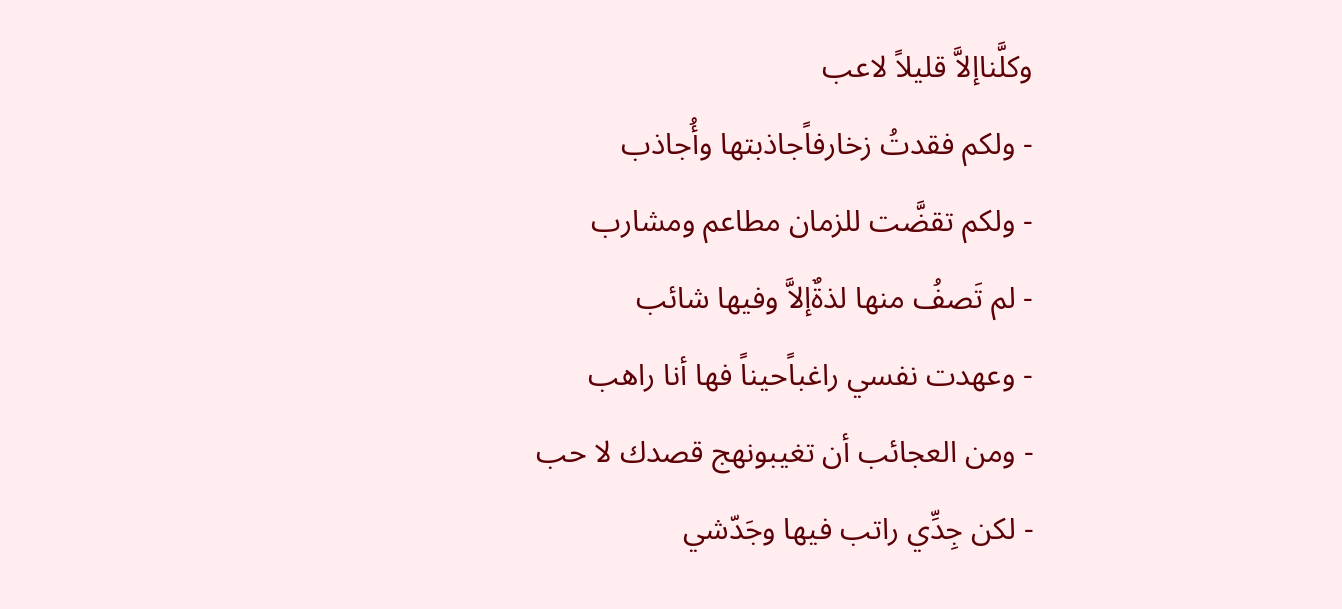وكلَّناإلاَّ قليلاً لاعب
- ولكم فقدتُ زخارفاًجاذبتها وأُجاذب
- ولكم تقضَّت للزمان مطاعم ومشارب
- لم تَصفُ منها لذةٌإلاَّ وفيها شائب
- وعهدت نفسي راغباًحيناً فها أنا راهب
- ومن العجائب أن تغيبونهج قصدك لا حب
- لكن جِدِّي راتب فيها وجَدّشي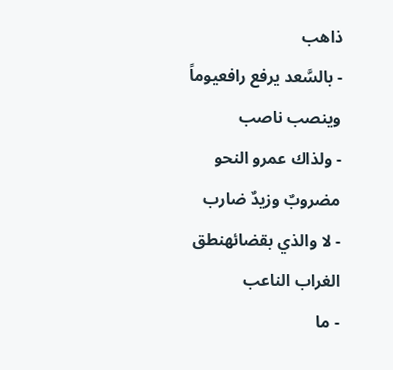ذاهب
- بالسَّعد يرفع رافعيوماً وينصب ناصب
- ولذاك عمرو النحو مضروبٌ وزيدٌ ضارب
- لا والذي بقضائهنطق الغراب الناعب
- ما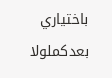باختياري بعدكملولا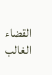القضاء الغالب